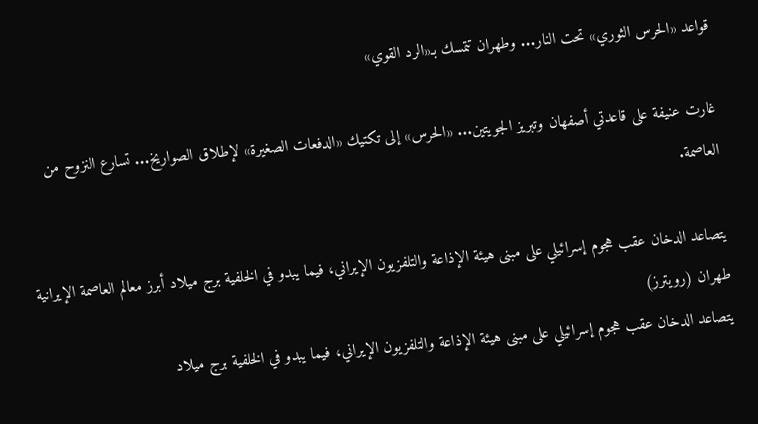قواعد «الحرس الثوري» تحت النار... وطهران تتمسك بـ«الرد القوي»

غارت عنيفة على قاعدتي أصفهان وتبريز الجويتين... «الحرس» إلى تكتيك «الدفعات الصغيرة» لإطلاق الصواريخ... تسارع النزوح من العاصمة.

يتصاعد الدخان عقب هجوم إسرائيلي على مبنى هيئة الإذاعة والتلفزيون الإيراني، فيما يبدو في الخلفية برج ميلاد أبرز معالم العاصمة الإيرانية طهران (رويترز)
يتصاعد الدخان عقب هجوم إسرائيلي على مبنى هيئة الإذاعة والتلفزيون الإيراني، فيما يبدو في الخلفية برج ميلاد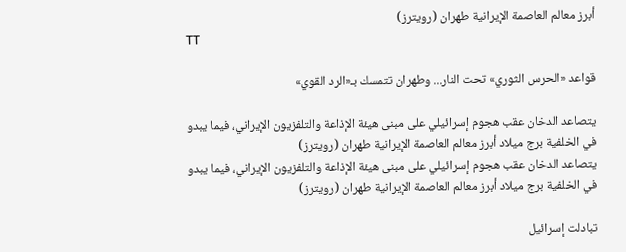أبرز معالم العاصمة الإيرانية طهران (رويترز)
TT

قواعد «الحرس الثوري» تحت النار... وطهران تتمسك بـ«الرد القوي»

يتصاعد الدخان عقب هجوم إسرائيلي على مبنى هيئة الإذاعة والتلفزيون الإيراني، فيما يبدو في الخلفية برج ميلاد أبرز معالم العاصمة الإيرانية طهران (رويترز)
يتصاعد الدخان عقب هجوم إسرائيلي على مبنى هيئة الإذاعة والتلفزيون الإيراني، فيما يبدو في الخلفية برج ميلاد أبرز معالم العاصمة الإيرانية طهران (رويترز)

تبادلت إسرائيل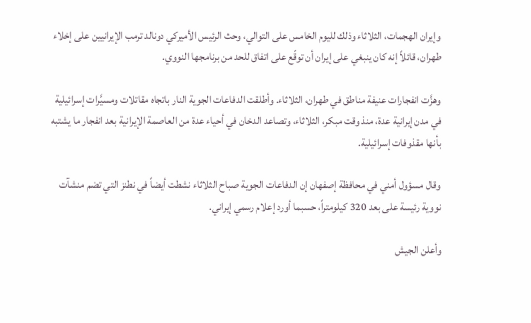وإيران الهجمات، الثلاثاء وذلك لليوم الخامس على التوالي، وحث الرئيس الأميركي دونالد ترمب الإيرانيين على إخلاء طهران، قائلاً إنه كان ينبغي على إيران أن توقّع على اتفاق للحد من برنامجها النووي.

وهزَّت انفجارات عنيفة مناطق في طهران، الثلاثاء. وأطلقت الدفاعات الجوية النار باتجاه مقاتلات ومسيَّرات إسرائيلية في مدن إيرانية عدة، منذ وقت مبكر، الثلاثاء، وتصاعد الدخان في أحياء عدة من العاصمة الإيرانية بعد انفجار ما يشتبه بأنها مقذوفات إسرائيلية.

وقال مسؤول أمني في محافظة إصفهان إن الدفاعات الجوية صباح الثلاثاء نشطت أيضاً في نطنز التي تضم منشآت نووية رئيسة على بعد 320 كيلومتراً، حسبما أورد إعلام رسمي إيراني.

وأعلن الجيش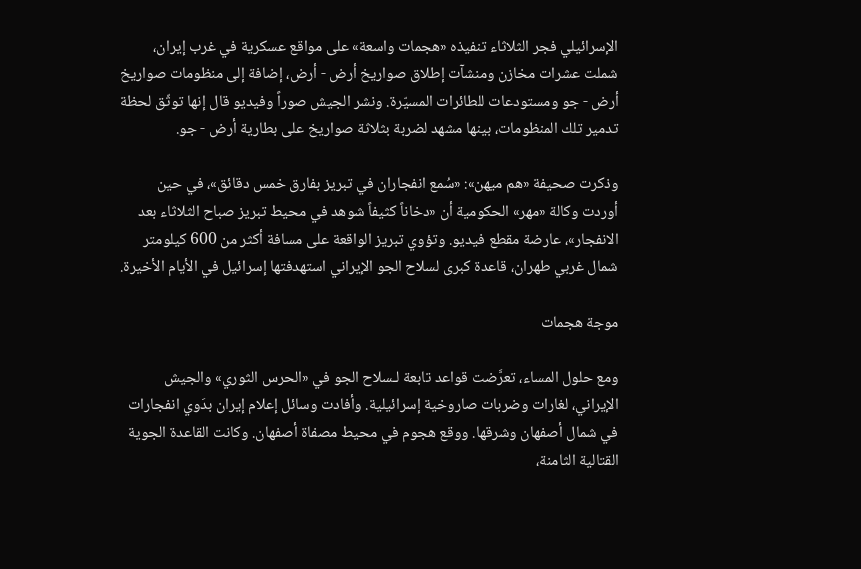الإسرائيلي فجر الثلاثاء تنفيذه «هجمات واسعة» على مواقع عسكرية في غرب إيران، شملت عشرات مخازن ومنشآت إطلاق صواريخ أرض - أرض، إضافة إلى منظومات صواريخ أرض - جو ومستودعات للطائرات المسيّرة. ونشر الجيش صوراً وفيديو قال إنها توثّق لحظة تدمير تلك المنظومات، بينها مشهد لضربة بثلاثة صواريخ على بطارية أرض - جو.

وذكرت صحيفة «هم ميهن»: «سُمع انفجاران في تبريز بفارق خمس دقائق»، في حين أوردت وكالة «مهر» الحكومية أن «دخاناً كثيفاً شوهد في محيط تبريز صباح الثلاثاء بعد الانفجار»، عارضة مقطع فيديو. وتؤوي تبريز الواقعة على مسافة أكثر من 600 كيلومتر شمال غربي طهران، قاعدة كبرى لسلاح الجو الإيراني استهدفتها إسرائيل في الأيام الأخيرة.

موجة هجمات

ومع حلول المساء، تعرَّضت قواعد تابعة لـسلاح الجو في «الحرس الثوري» والجيش الإيراني، لغارات وضربات صاروخية إسرائيلية. وأفادت وسائل إعلام إيران بدَوي انفجارات في شمال أصفهان وشرقها. ووقع هجوم في محيط مصفاة أصفهان. وكانت القاعدة الجوية القتالية الثامنة،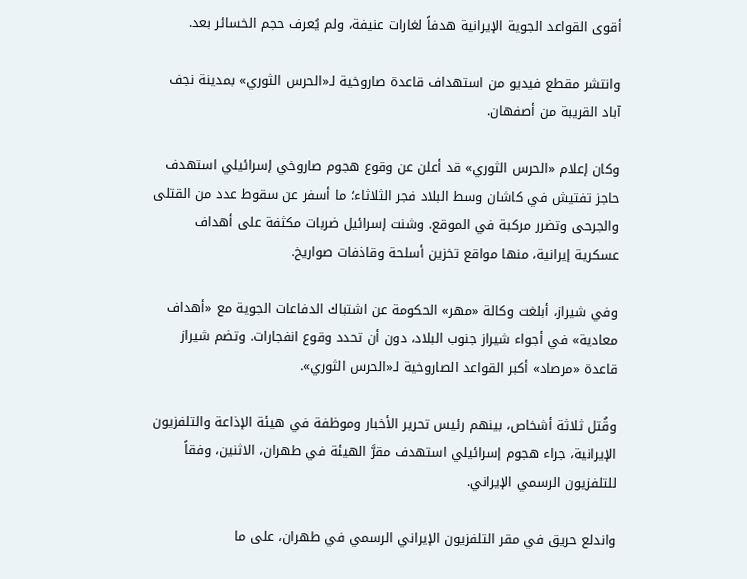أقوى القواعد الجوية الإيرانية هدفاً لغارات عنيفة، ولم يُعرف حجم الخسائر بعد.

وانتشر مقطع فيديو من استهداف قاعدة صاروخية لـ«الحرس الثوري» بمدينة نجف آباد القريبة من أصفهان.

وكان إعلام «الحرس الثوري» قد أعلن عن وقوع هجوم صاروخي إسرائيلي استهدف حاجز تفتيش في كاشان وسط البلاد فجر الثلاثاء؛ ما أسفر عن سقوط عدد من القتلى والجرحى وتضرر مركبة في الموقع. وشنت إسرائيل ضربات مكثفة على أهداف عسكرية إيرانية، منها مواقع تخزين أسلحة وقاذفات صواريخ.

وفي شيراز، أبلغت وكالة «مهر» الحكومة عن اشتباك الدفاعات الجوية مع «أهداف معادية» في أجواء شيراز جنوب البلاد، دون أن تحدد وقوع انفجارات. وتضم شيراز قاعدة «مرصاد» أكبر القواعد الصاروخية لـ«الحرس الثوري».

وقُتل ثلاثة أشخاص، بينهم رئيس تحرير الأخبار وموظفة في هيئة الإذاعة والتلفزيون الإيرانية، جراء هجوم إسرائيلي استهدف مقرَّ الهيئة في طهران، الاثنين، وفقاً للتلفزيون الرسمي الإيراني.

واندلع حريق في مقر التلفزيون الإيراني الرسمي في طهران، على ما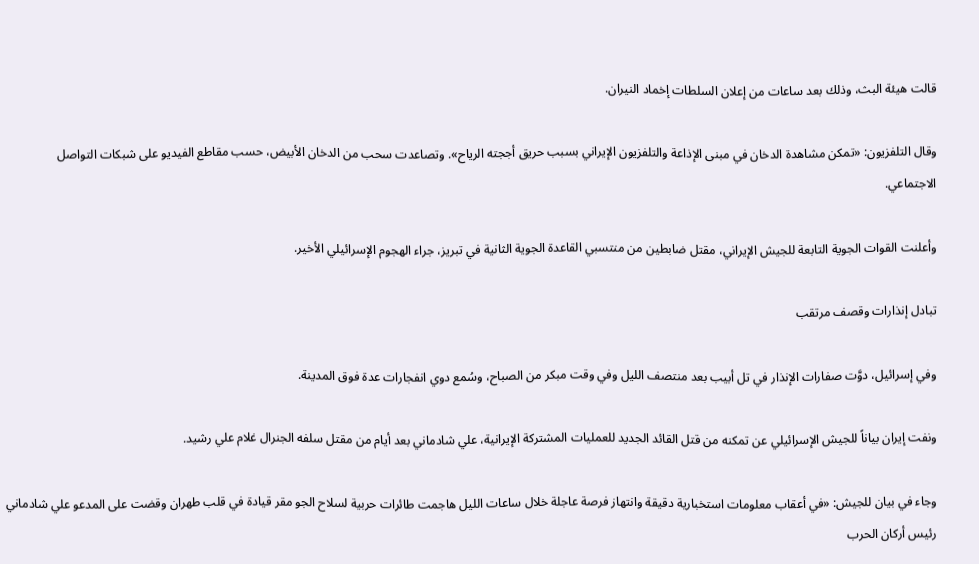قالت هيئة البث، وذلك بعد ساعات من إعلان السلطات إخماد النيران.

وقال التلفزيون: «تمكن مشاهدة الدخان في مبنى الإذاعة والتلفزيون الإيراني بسبب حريق أججته الرياح». وتصاعدت سحب من الدخان الأبيض، حسب مقاطع الفيديو على شبكات التواصل الاجتماعي.

وأعلنت القوات الجوية التابعة للجيش الإيراني، مقتل ضابطين من منتسبي القاعدة الجوية الثانية في تبريز، جراء الهجوم الإسرائيلي الأخير.

تبادل إنذارات وقصف مرتقب

وفي إسرائيل، دوَّت صفارات الإنذار في تل أبيب بعد منتصف الليل وفي وقت مبكر من الصباح، وسُمع دوي انفجارات عدة فوق المدينة.

ونفت إيران بياناً للجيش الإسرائيلي عن تمكنه من قتل القائد الجديد للعمليات المشتركة الإيرانية، علي شادماني بعد أيام من مقتل سلفه الجنرال غلام علي رشيد.

وجاء في بيان للجيش: «في أعقاب معلومات استخبارية دقيقة وانتهاز فرصة عاجلة خلال ساعات الليل هاجمت طائرات حربية لسلاح الجو مقر قيادة في قلب طهران وقضت على المدعو علي شادماني رئيس أركان الحرب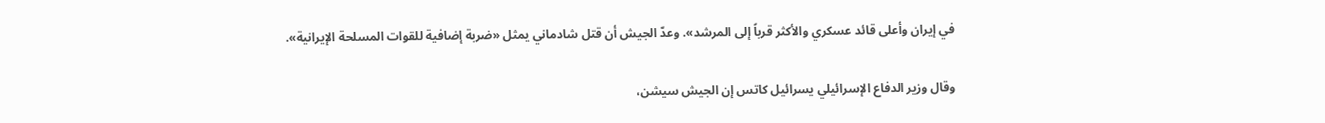في إيران وأعلى قائد عسكري والأكثر قرباً إلى المرشد». وعدّ الجيش أن قتل شادماني يمثل «ضربة إضافية للقوات المسلحة الإيرانية».

وقال وزير الدفاع الإسرائيلي يسرائيل كاتس إن الجيش سيشن،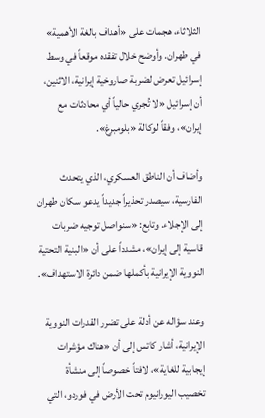الثلاثاء، هجمات على «أهداف بالغة الأهمية» في طهران. وأوضح خلال تفقده موقعاً في وسط إسرائيل تعرض لضربة صاروخية إيرانية، الاثنين، أن إسرائيل «لا تُجري حالياً أي محادثات مع إيران»، وفقاً لوكالة «بلومبرغ».

وأضاف أن الناطق العسكري، الذي يتحدث الفارسية، سيصدر تحذيراً جديداً يدعو سكان طهران إلى الإجلاء. وتابع: «سنواصل توجيه ضربات قاسية إلى إيران»، مشدداً على أن «البنية التحتية النووية الإيرانية بأكملها ضمن دائرة الاستهداف».

وعند سؤاله عن أدلة على تضرر القدرات النووية الإيرانية، أشار كاتس إلى أن «هناك مؤشرات إيجابية للغاية»، لافتاً خصوصاً إلى منشأة تخصيب اليورانيوم تحت الأرض في فوردو، التي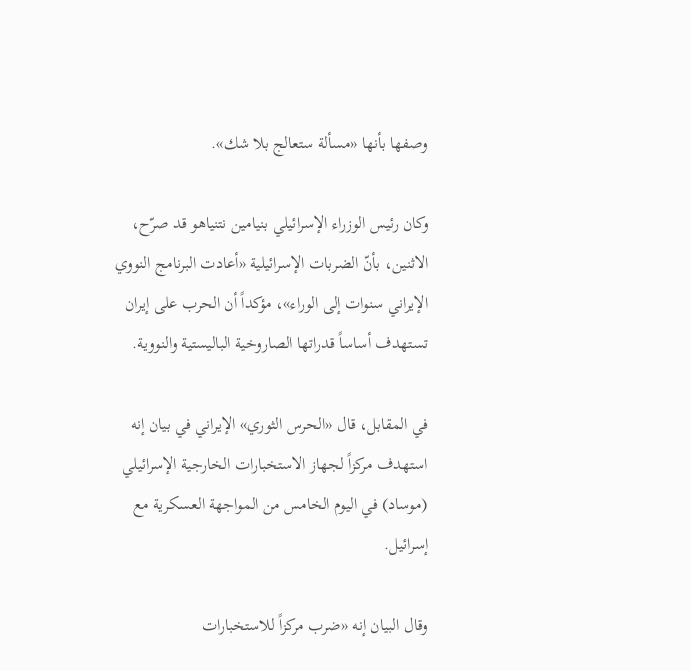وصفها بأنها «مسألة ستعالج بلا شك».

وكان رئيس الوزراء الإسرائيلي بنيامين نتنياهو قد صرّح، الاثنين، بأنّ الضربات الإسرائيلية «أعادت البرنامج النووي الإيراني سنوات إلى الوراء»، مؤكداً أن الحرب على إيران تستهدف أساساً قدراتها الصاروخية الباليستية والنووية.

في المقابل، قال «الحرس الثوري» الإيراني في بيان إنه استهدف مركزاً لجهاز الاستخبارات الخارجية الإسرائيلي (موساد) في اليوم الخامس من المواجهة العسكرية مع إسرائيل.

وقال البيان إنه «ضرب مركزاً للاستخبارات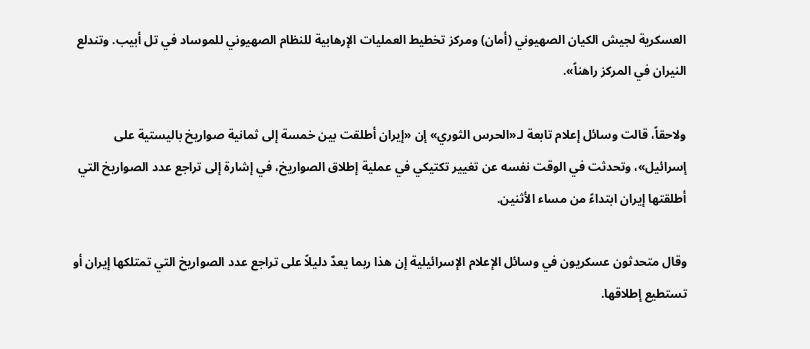العسكرية لجيش الكيان الصهيوني (أمان) ومركز تخطيط العمليات الإرهابية للنظام الصهيوني للموساد في تل أبيب. وتندلع النيران في المركز راهناً».

ولاحقاً، قالت وسائل إعلام تابعة لـ«الحرس الثوري» إن «إيران أطلقت بين خمسة إلى ثمانية صواريخ باليستية على إسرائيل»، وتحدثت في الوقت نفسه عن تغيير تكتيكي في عملية إطلاق الصواريخ، في إشارة إلى تراجع عدد الصواريخ التي أطلقتها إيران ابتداءً من مساء الأثنين.

وقال متحدثون عسكريون في وسائل الإعلام الإسرائيلية إن هذا ربما يعدّ دليلاً على تراجع عدد الصواريخ التي تمتلكها إيران أو تستطيع إطلاقها.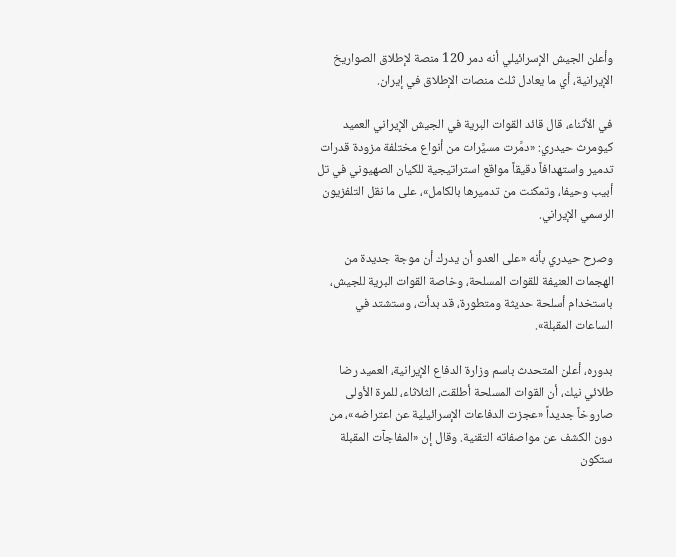وأعلن الجيش الإسرائيلي أنه دمر 120 منصة لإطلاق الصواريخ الإيرانية، أي ما يعادل ثلث منصات الإطلاق في إيران.

في الأثناء، قال قائد القوات البرية في الجيش الإيراني العميد كيومرث حيدري: «دمَّرت مسيَّرات من أنواع مختلفة مزودة قدرات تدمير واستهدافاً دقيقاً مواقع استراتيجية للكيان الصهيوني في تل أبيب وحيفا، وتمكنت من تدميرها بالكامل»، على ما نقل التلفزيون الرسمي الإيراني.

وصرح حيدري بأنه «على العدو أن يدرك أن موجة جديدة من الهجمات العنيفة للقوات المسلحة، وخاصة القوات البرية للجيش، باستخدام أسلحة حديثة ومتطورة، قد بدأت، وستشتد في الساعات المقبلة».

بدوره، أعلن المتحدث باسم وزارة الدفاع الإيرانية، العميد رضا طلائي نيك، أن القوات المسلحة أطلقت، الثلاثاء، للمرة الأولى صاروخاً جديداً «عجزت الدفاعات الإسرائيلية عن اعتراضه»، من دون الكشف عن مواصفاته التقنية. وقال إن «المفاجآت المقبلة ستكون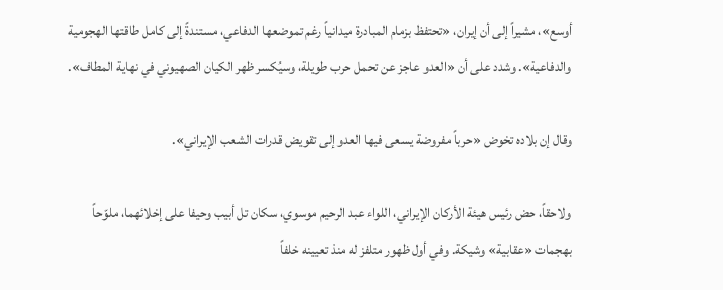أوسع»، مشيراً إلى أن إيران، «تحتفظ بزمام المبادرة ميدانياً رغم تموضعها الدفاعي، مستندةً إلى كامل طاقتها الهجومية والدفاعية». وشدد على أن «العدو عاجز عن تحمل حرب طويلة، وسيُكسر ظهر الكيان الصهيوني في نهاية المطاف».

وقال إن بلاده تخوض «حرباً مفروضة يسعى فيها العدو إلى تقويض قدرات الشعب الإيراني».

ولاحقاً، حض رئيس هيئة الأركان الإيراني، اللواء عبد الرحيم موسوي، سكان تل أبيب وحيفا على إخلائهما، ملوّحاً بهجمات «عقابية» وشيكة. وفي أول ظهور متلفز له منذ تعيينه خلفاً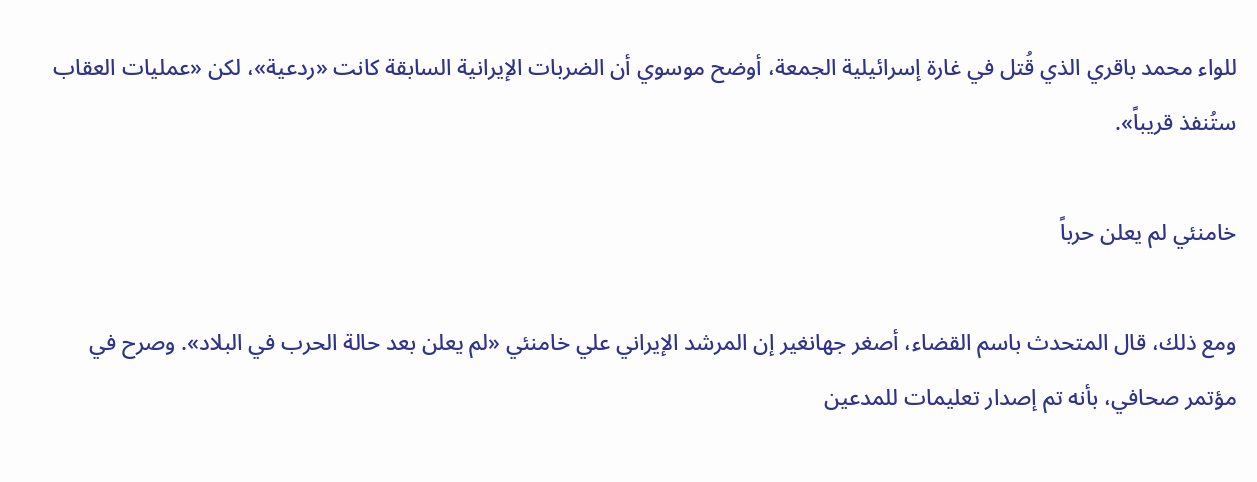للواء محمد باقري الذي قُتل في غارة إسرائيلية الجمعة، أوضح موسوي أن الضربات الإيرانية السابقة كانت «ردعية»، لكن «عمليات العقاب ستُنفذ قريباً».

خامنئي لم يعلن حرباً

ومع ذلك، قال المتحدث باسم القضاء، أصغر جهانغير إن المرشد الإيراني علي خامنئي «لم يعلن بعد حالة الحرب في البلاد». وصرح في مؤتمر صحافي، بأنه تم إصدار تعليمات للمدعين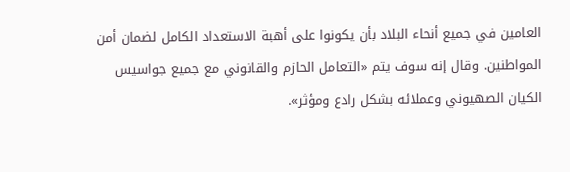العامين في جميع أنحاء البلاد بأن يكونوا على أهبة الاستعداد الكامل لضمان أمن المواطنين. وقال إنه سوف يتم «التعامل الحازم والقانوني مع جميع جواسيس الكيان الصهيوني وعملائه بشكل رادع ومؤثر».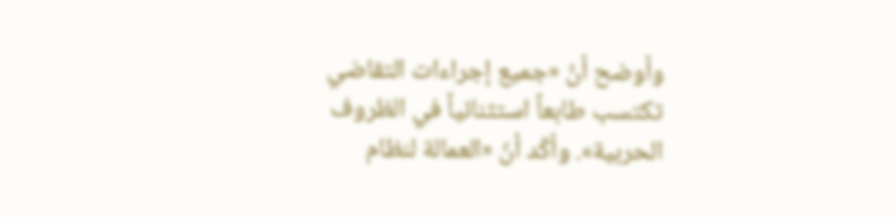وأوضح أنّ «جميع إجراءات التقاضي تكتسب طابعاً استثنائياً في الظروف الحربية». وأكّد أنّ «العمالة لنظام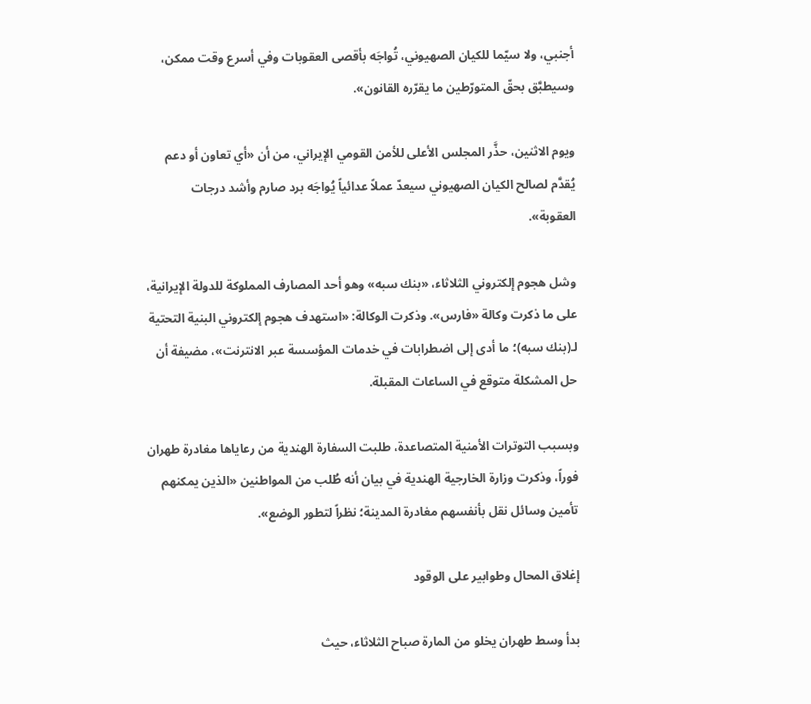أجنبي، ولا سيّما للكيان الصهيوني، تُواجَه بأقصى العقوبات وفي أسرع وقت ممكن، وسيطبَّق بحقّ المتورّطين ما يقرّره القانون».

ويوم الاثنين، حذَّر المجلس الأعلى للأمن القومي الإيراني، من أن «أي تعاون أو دعم يُقدَّم لصالح الكيان الصهيوني سيعدّ عملاً عدائياً يُواجَه برد صارم وأشد درجات العقوبة».

وشل هجوم إلكتروني الثلاثاء، «بنك سبه» وهو أحد المصارف المملوكة للدولة الإيرانية، على ما ذكرت وكالة «فارس». وذكرت الوكالة: «استهدف هجوم إلكتروني البنية التحتية لـ(بنك سبه)؛ ما أدى إلى اضطرابات في خدمات المؤسسة عبر الانترنت»، مضيفة أن حل المشكلة متوقع في الساعات المقبلة.

وبسبب التوترات الأمنية المتصاعدة، طلبت السفارة الهندية من رعاياها مغادرة طهران فوراً، وذكرت وزارة الخارجية الهندية في بيان أنه طُلب من المواطنين «الذين يمكنهم تأمين وسائل نقل بأنفسهم مغادرة المدينة؛ نظراً لتطور الوضع».

إغلاق المحال وطوابير على الوقود

بدأ وسط طهران يخلو من المارة صباح الثلاثاء، حيث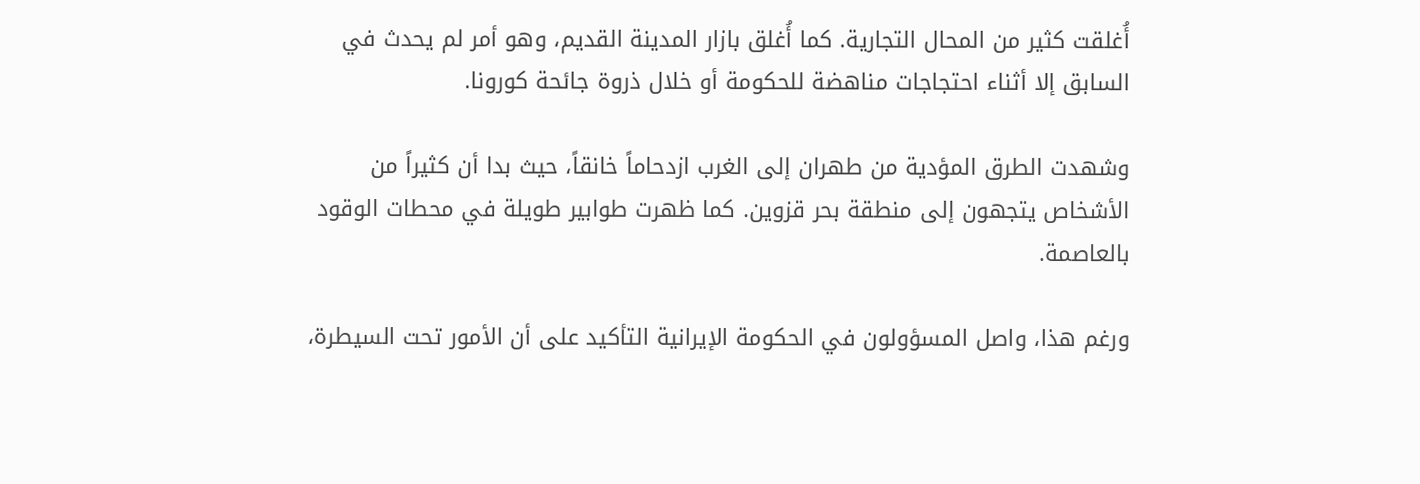أُغلقت كثير من المحال التجارية. كما أُغلق بازار المدينة القديم، وهو أمر لم يحدث في السابق إلا أثناء احتجاجات مناهضة للحكومة أو خلال ذروة جائحة كورونا.

وشهدت الطرق المؤدية من طهران إلى الغرب ازدحاماً خانقاً، حيث بدا أن كثيراً من الأشخاص يتجهون إلى منطقة بحر قزوين. كما ظهرت طوابير طويلة في محطات الوقود بالعاصمة.

ورغم هذا، واصل المسؤولون في الحكومة الإيرانية التأكيد على أن الأمور تحت السيطرة،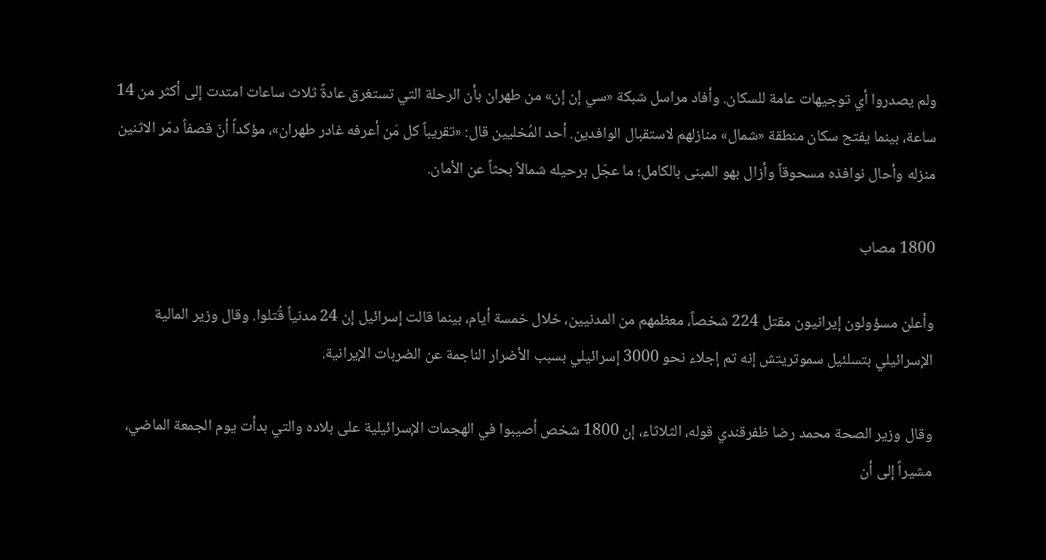ولم يصدروا أي توجيهات عامة للسكان. وأفاد مراسل شبكة «سي إن إن» من طهران بأن الرحلة التي تستغرق عادةً ثلاث ساعات امتدت إلى أكثر من 14 ساعة، بينما يفتح سكان منطقة «شمال» منازلهم لاستقبال الوافدين. أحد المُخليين قال: «تقريباً كل مَن أعرفه غادر طهران»، مؤكداً أنّ قصفاً دمّر الاثنين منزله وأحال نوافذه مسحوقاً وأزال بهو المبنى بالكامل؛ ما عجّل برحيله شمالاً بحثاً عن الأمان.

1800 مصاب

وأعلن مسؤولون إيرانيون مقتل 224 شخصاً، معظمهم من المدنيين، خلال خمسة أيام، بينما قالت إسرائيل إن 24 مدنياً قُتلوا. وقال وزير المالية الإسرائيلي بتسلئيل سموتريتش إنه تم إجلاء نحو 3000 إسرائيلي بسبب الأضرار الناجمة عن الضربات الإيرانية.

وقال وزير الصحة محمد رضا ظفرقندي قوله، الثلاثاء، إن 1800 شخص أصيبوا في الهجمات الإسرائيلية على بلاده والتي بدأت يوم الجمعة الماضي، مشيراً إلى أن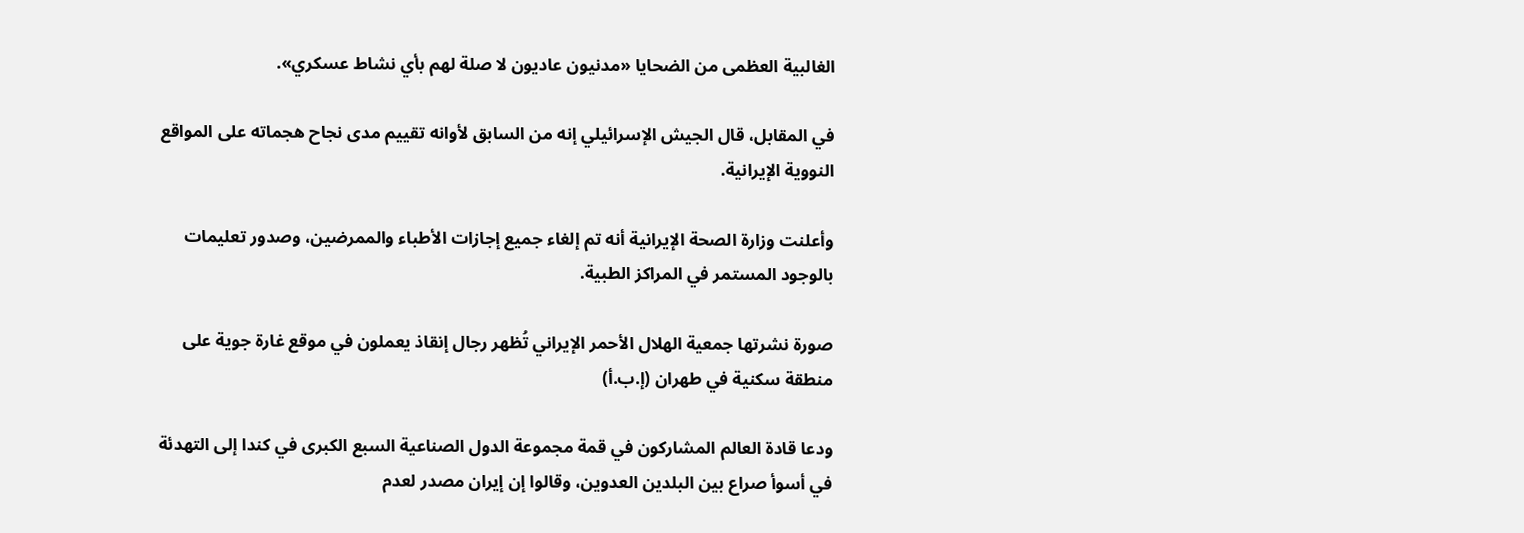الغالبية العظمى من الضحايا «مدنيون عاديون لا صلة لهم بأي نشاط عسكري».

في المقابل، قال الجيش الإسرائيلي إنه من السابق لأوانه تقييم مدى نجاح هجماته على المواقع النووية الإيرانية.

وأعلنت وزارة الصحة الإيرانية أنه تم إلغاء جميع إجازات الأطباء والممرضين، وصدور تعليمات بالوجود المستمر في المراكز الطبية.

صورة نشرتها جمعية الهلال الأحمر الإيراني تُظهر رجال إنقاذ يعملون في موقع غارة جوية على منطقة سكنية في طهران (إ.ب.أ)

ودعا قادة العالم المشاركون في قمة مجموعة الدول الصناعية السبع الكبرى في كندا إلى التهدئة في أسوأ صراع بين البلدين العدوين، وقالوا إن إيران مصدر لعدم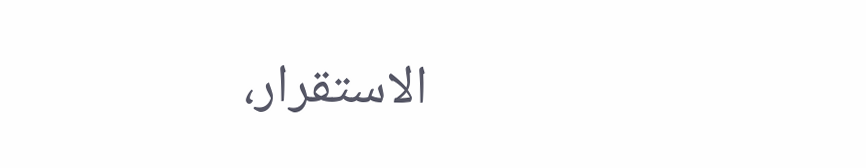الاستقرار،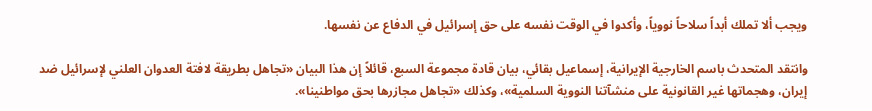ويجب ألا تملك أبداً سلاحاً نووياً، وأكدوا في الوقت نفسه على حق إسرائيل في الدفاع عن نفسها.

وانتقد المتحدث باسم الخارجية الإيرانية، إسماعيل بقائي، بيان قادة مجموعة السبع، قائلاً إن هذا البيان «تجاهل بطريقة لافتة العدوان العلني لإسرائيل ضد إيران، وهجماتها غير القانونية على منشآتنا النووية السلمية»، وكذلك «تجاهل مجازرها بحق مواطنينا».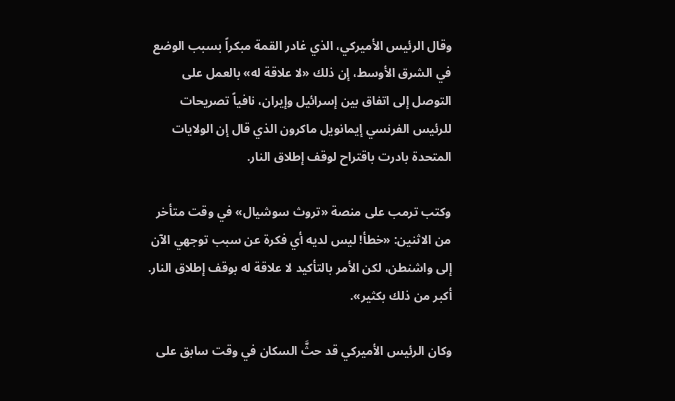وقال الرئيس الأميركي، الذي غادر القمة مبكراً بسبب الوضع في الشرق الأوسط، إن ذلك «لا علاقة له» بالعمل على التوصل إلى اتفاق بين إسرائيل وإيران، نافياً تصريحات للرئيس الفرنسي إيمانويل ماكرون الذي قال إن الولايات المتحدة بادرت باقتراح لوقف إطلاق النار.

وكتب ترمب على منصة «تروث سوشيال» في وقت متأخر من الاثنين: «خطأ! ليس لديه أي فكرة عن سبب توجهي الآن إلى واشنطن، لكن الأمر بالتأكيد لا علاقة له بوقف إطلاق النار. أكبر من ذلك بكثير».

وكان الرئيس الأميركي قد حثَّ السكان في وقت سابق على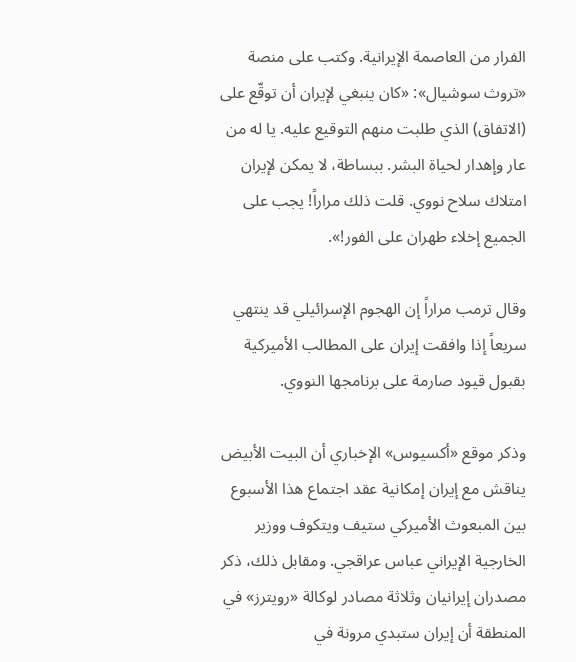الفرار من العاصمة الإيرانية. وكتب على منصة «تروث سوشيال»: «كان ينبغي لإيران أن توقّع على (الاتفاق) الذي طلبت منهم التوقيع عليه. يا له من عار وإهدار لحياة البشر. ببساطة، لا يمكن لإيران امتلاك سلاح نووي. قلت ذلك مراراً! يجب على الجميع إخلاء طهران على الفور!».

وقال ترمب مراراً إن الهجوم الإسرائيلي قد ينتهي سريعاً إذا وافقت إيران على المطالب الأميركية بقبول قيود صارمة على برنامجها النووي.

وذكر موقع «أكسيوس» الإخباري أن البيت الأبيض يناقش مع إيران إمكانية عقد اجتماع هذا الأسبوع بين المبعوث الأميركي ستيف ويتكوف ووزير الخارجية الإيراني عباس عراقجي. ومقابل ذلك، ذكر مصدران إيرانيان وثلاثة مصادر لوكالة «رويترز» في المنطقة أن إيران ستبدي مرونة في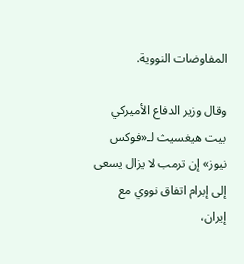المفاوضات النووية.

وقال وزير الدفاع الأميركي بيت هيغسيث لـ«فوكس نيوز» إن ترمب لا يزال يسعى إلى إبرام اتفاق نووي مع إيران،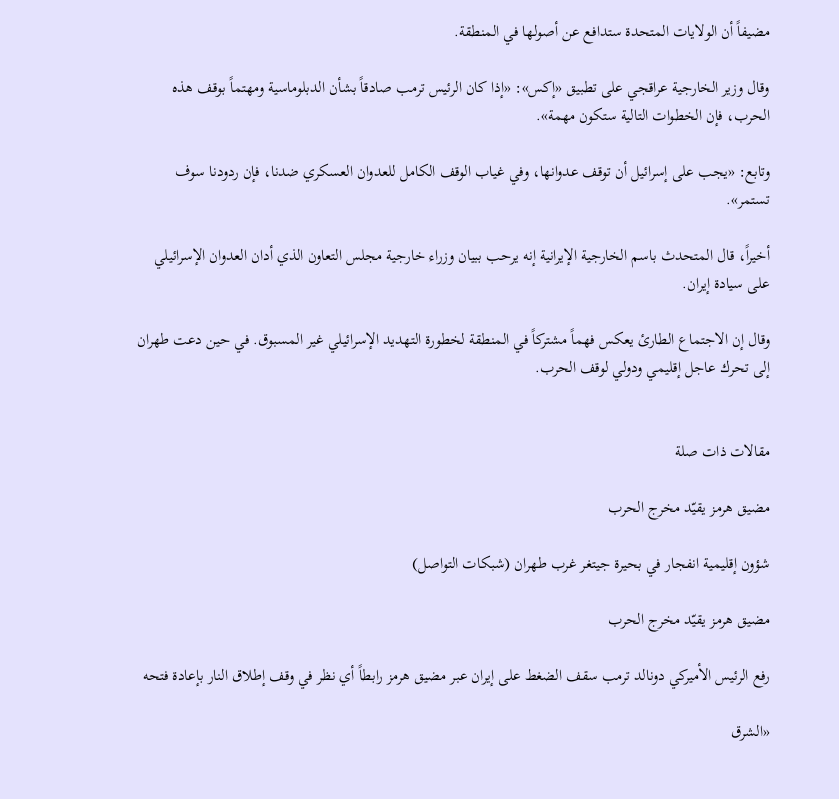مضيفاً أن الولايات المتحدة ستدافع عن أصولها في المنطقة.

وقال وزير الخارجية عراقجي على تطبيق «إكس»: «إذا كان الرئيس ترمب صادقاً بشأن الدبلوماسية ومهتماً بوقف هذه الحرب، فإن الخطوات التالية ستكون مهمة».

وتابع: «يجب على إسرائيل أن توقف عدوانها، وفي غياب الوقف الكامل للعدوان العسكري ضدنا، فإن ردودنا سوف تستمر».

أخيراً، قال المتحدث باسم الخارجية الإيرانية إنه يرحب ببيان وزراء خارجية مجلس التعاون الذي أدان العدوان الإسرائيلي على سيادة إيران.

وقال إن الاجتماع الطارئ يعكس فهماً مشتركاً في المنطقة لخطورة التهديد الإسرائيلي غير المسبوق. في حين دعت طهران إلى تحرك عاجل إقليمي ودولي لوقف الحرب.


مقالات ذات صلة

مضيق هرمز يقيّد مخرج الحرب

شؤون إقليمية انفجار في بحيرة جيتغر غرب طهران (شبكات التواصل)

مضيق هرمز يقيّد مخرج الحرب

رفع الرئيس الأميركي دونالد ترمب سقف الضغط على إيران عبر مضيق هرمز رابطاً أي نظر في وقف إطلاق النار بإعادة فتحه

«الشرق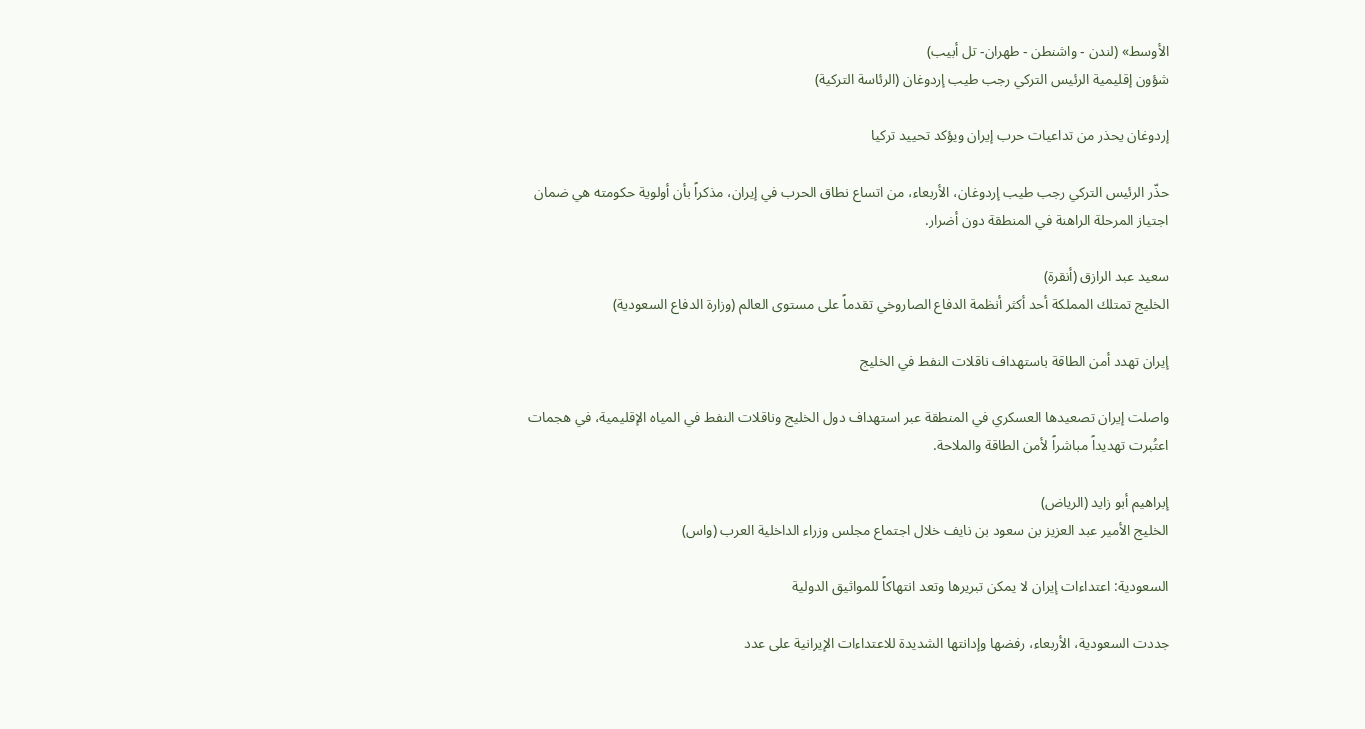الأوسط» (لندن - واشنطن - طهران- تل أبيب)
شؤون إقليمية الرئيس التركي رجب طيب إردوغان (الرئاسة التركية)

إردوغان يحذر من تداعيات حرب إيران ويؤكد تحييد تركيا

حذّر الرئيس التركي رجب طيب إردوغان، الأربعاء، من اتساع نطاق الحرب في إيران، مذكراً بأن أولوية حكومته هي ضمان اجتياز المرحلة الراهنة في المنطقة دون أضرار.

سعيد عبد الرازق (أنقرة)
الخليج تمتلك المملكة أحد أكثر أنظمة الدفاع الصاروخي تقدماً على مستوى العالم (وزارة الدفاع السعودية)

إيران تهدد أمن الطاقة باستهداف ناقلات النفط في الخليج

واصلت إيران تصعيدها العسكري في المنطقة عبر استهداف دول الخليج وناقلات النفط في المياه الإقليمية، في هجمات اعتُبرت تهديداً مباشراً لأمن الطاقة والملاحة.

إبراهيم أبو زايد (الرياض)
الخليج الأمير عبد العزيز بن سعود بن نايف خلال اجتماع مجلس وزراء الداخلية العرب (واس)

السعودية: اعتداءات إيران لا يمكن تبريرها وتعد انتهاكاً للمواثيق الدولية

جددت السعودية، الأربعاء، رفضها وإدانتها الشديدة للاعتداءات الإيرانية على عدد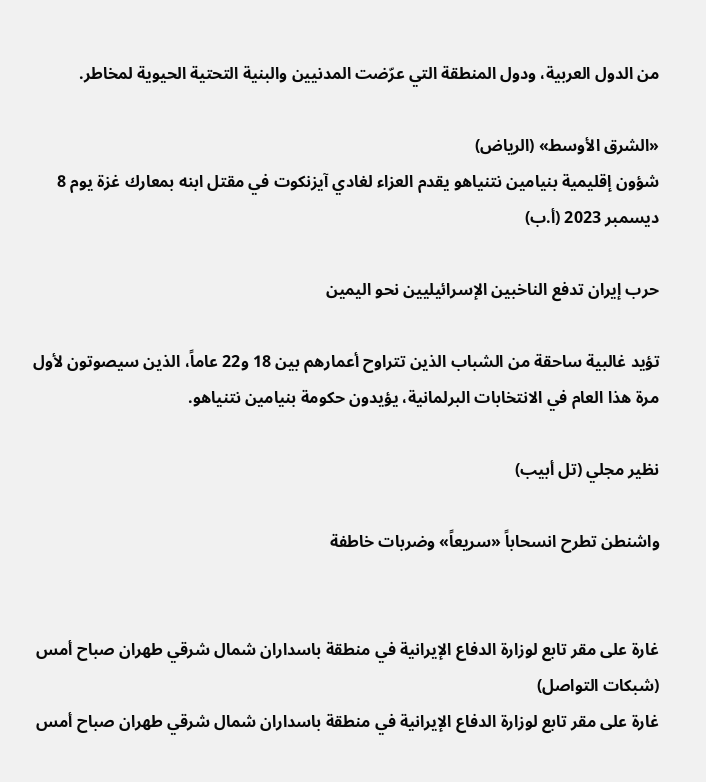من الدول العربية، ودول المنطقة التي عرّضت المدنيين والبنية التحتية الحيوية لمخاطر.

«الشرق الأوسط» (الرياض)
شؤون إقليمية بنيامين نتنياهو يقدم العزاء لغادي آيزنكوت في مقتل ابنه بمعارك غزة يوم 8 ديسمبر 2023 (أ.ب)

حرب إيران تدفع الناخبين الإسرائيليين نحو اليمين

تؤيد غالبية ساحقة من الشباب الذين تتراوح أعمارهم بين 18 و22 عاماً، الذين سيصوتون لأول مرة هذا العام في الانتخابات البرلمانية، يؤيدون حكومة بنيامين نتنياهو.

نظير مجلي (تل أبيب)

واشنطن تطرح انسحاباً «سريعاً» وضربات خاطفة


غارة على مقر تابع لوزارة الدفاع الإيرانية في منطقة باسداران شمال شرقي طهران صباح أمس (شبكات التواصل)
غارة على مقر تابع لوزارة الدفاع الإيرانية في منطقة باسداران شمال شرقي طهران صباح أمس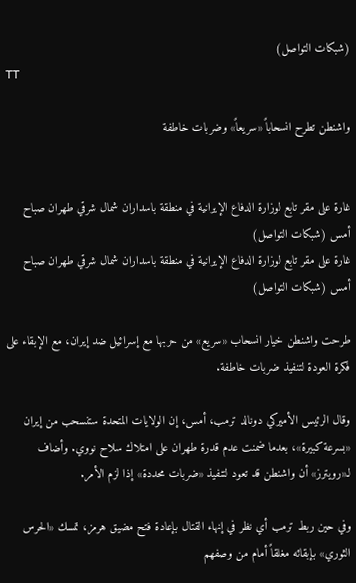(شبكات التواصل)
TT

واشنطن تطرح انسحاباً «سريعاً» وضربات خاطفة


غارة على مقر تابع لوزارة الدفاع الإيرانية في منطقة باسداران شمال شرقي طهران صباح أمس (شبكات التواصل)
غارة على مقر تابع لوزارة الدفاع الإيرانية في منطقة باسداران شمال شرقي طهران صباح أمس (شبكات التواصل)

طرحت واشنطن خيار انسحاب «سريع» من حربها مع إسرائيل ضد إيران، مع الإبقاء على فكرة العودة لتنفيذ ضربات خاطفة.

وقال الرئيس الأميركي دونالد ترمب، أمس، إن الولايات المتحدة ستنسحب من إيران «بسرعة كبيرة»، بعدما ضمنت عدم قدرة طهران على امتلاك سلاح نووي. وأضاف لـ«رويترز» أن واشنطن قد تعود لتنفيذ «ضربات محددة» إذا لزم الأمر.

وفي حين ربط ترمب أي نظر في إنهاء القتال بإعادة فتح مضيق هرمز، تمسك «الحرس الثوري» بإبقائه مغلقاً أمام من وصفهم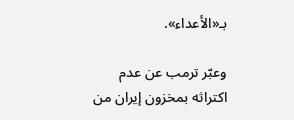بـ«الأعداء».

وعبّر ترمب عن عدم اكتراثه بمخزون إيران من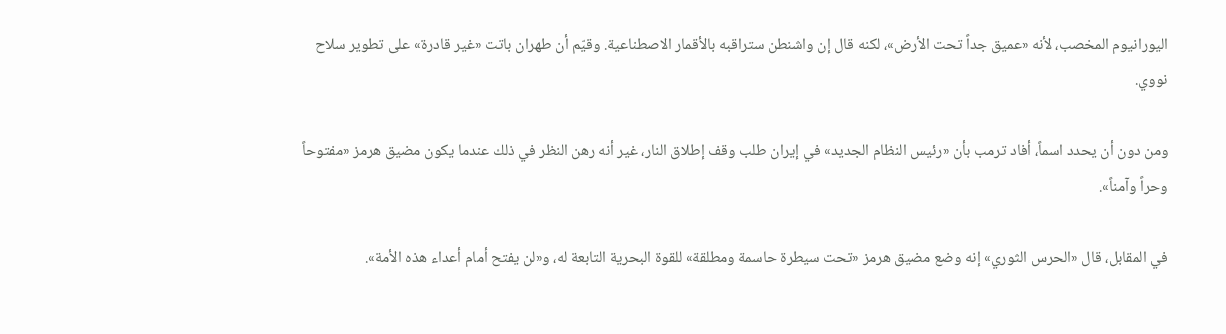اليورانيوم المخصب، لأنه «عميق جداً تحت الأرض»، لكنه قال إن واشنطن ستراقبه بالأقمار الاصطناعية. وقيّم أن طهران باتت «غير قادرة» على تطوير سلاح نووي.

ومن دون أن يحدد اسماً، أفاد ترمب بأن «رئيس النظام الجديد» في إيران طلب وقف إطلاق النار، غير أنه رهن النظر في ذلك عندما يكون مضيق هرمز «مفتوحاً وحراً وآمناً».

في المقابل، قال «الحرس الثوري» إنه وضع مضيق هرمز «تحت سيطرة حاسمة ومطلقة» للقوة البحرية التابعة له، و«لن يفتح أمام أعداء هذه الأمة».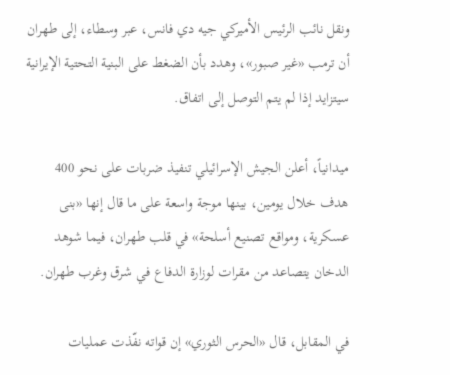ونقل نائب الرئيس الأميركي جيه دي فانس، عبر وسطاء، إلى طهران أن ترمب «غير صبور»، وهدد بأن الضغط على البنية التحتية الإيرانية سيتزايد إذا لم يتم التوصل إلى اتفاق.

ميدانياً، أعلن الجيش الإسرائيلي تنفيذ ضربات على نحو 400 هدف خلال يومين، بينها موجة واسعة على ما قال إنها «بنى عسكرية، ومواقع تصنيع أسلحة» في قلب طهران، فيما شوهد الدخان يتصاعد من مقرات لوزارة الدفاع في شرق وغرب طهران.

في المقابل، قال «الحرس الثوري» إن قواته نفّذت عمليات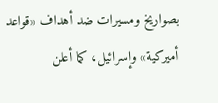بصواريخ ومسيرات ضد أهداف «قواعد أميركية» وإسرائيل، كما أعلن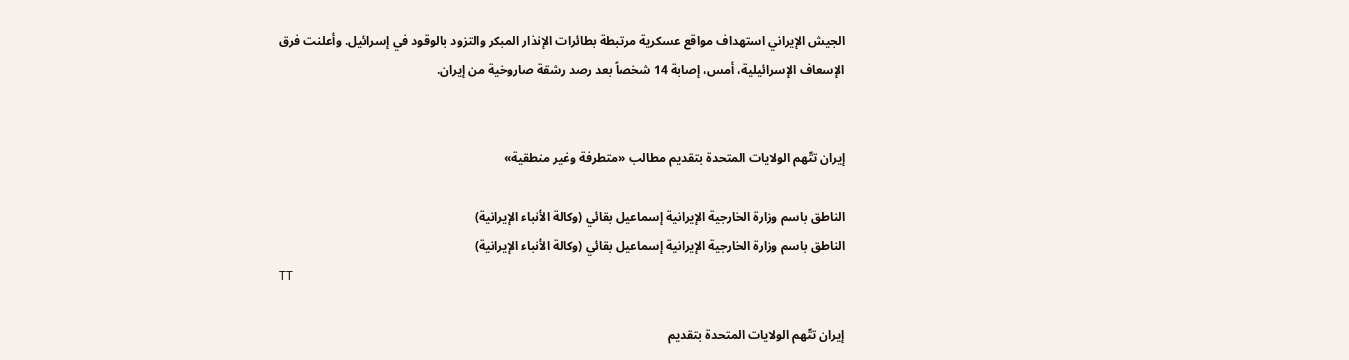الجيش الإيراني استهداف مواقع عسكرية مرتبطة بطائرات الإنذار المبكر والتزود بالوقود في إسرائيل. وأعلنت فرق الإسعاف الإسرائيلية، أمس، إصابة 14 شخصاً بعد رصد رشقة صاروخية من إيران.


إيران تتّهم الولايات المتحدة بتقديم مطالب «متطرفة وغير منطقية»

الناطق باسم وزارة الخارجية الإيرانية إسماعيل بقائي (وكالة الأنباء الإيرانية)
الناطق باسم وزارة الخارجية الإيرانية إسماعيل بقائي (وكالة الأنباء الإيرانية)
TT

إيران تتّهم الولايات المتحدة بتقديم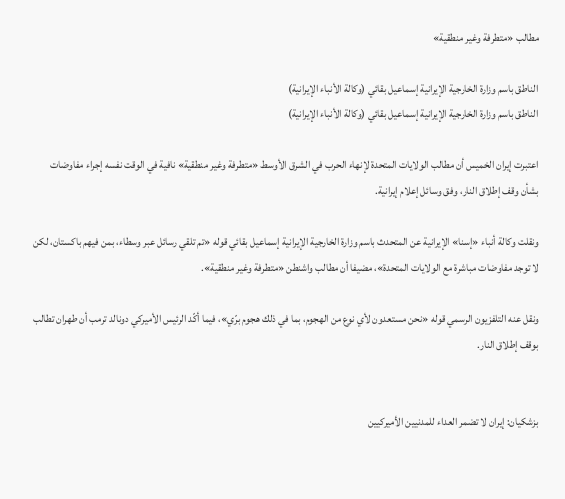مطالب «متطرفة وغير منطقية»

الناطق باسم وزارة الخارجية الإيرانية إسماعيل بقائي (وكالة الأنباء الإيرانية)
الناطق باسم وزارة الخارجية الإيرانية إسماعيل بقائي (وكالة الأنباء الإيرانية)

اعتبرت إيران الخميس أن مطالب الولايات المتحدة لإنهاء الحرب في الشرق الأوسط «متطرفة وغير منطقية» نافية في الوقت نفسه إجراء مفاوضات بشأن وقف إطلاق النار، وفق وسائل إعلام إيرانية.

ونقلت وكالة أنباء «إسنا» الإيرانية عن المتحدث باسم وزارة الخارجية الإيرانية إسماعيل بقائي قوله «تم تلقي رسائل عبر وسطاء، بمن فيهم باكستان، لكن لا توجد مفاوضات مباشرة مع الولايات المتحدة»، مضيفا أن مطالب واشنطن «متطرفة وغير منطقية».

ونقل عنه التلفزيون الرسمي قوله «نحن مستعدون لأي نوع من الهجوم، بما في ذلك هجوم برّي»، فيما أكّد الرئيس الأميركي دونالد ترمب أن طهران تطالب بوقف إطلاق النار.


بزشكيان: إيران لا تضمر العداء للمدنيين الأميركيين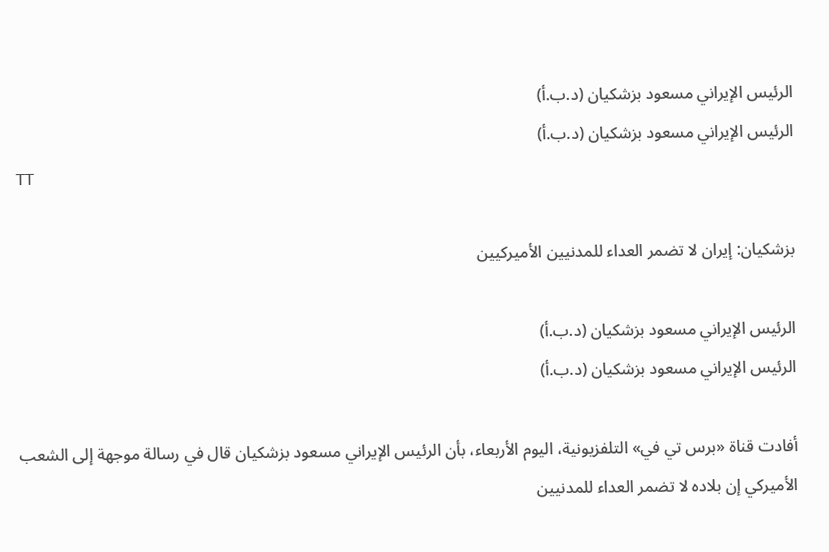الرئيس الإيراني مسعود ‌بزشكيان (د.ب.أ)
الرئيس الإيراني مسعود ‌بزشكيان (د.ب.أ)
TT

بزشكيان: إيران لا تضمر العداء للمدنيين الأميركيين

الرئيس الإيراني مسعود ‌بزشكيان (د.ب.أ)
الرئيس الإيراني مسعود ‌بزشكيان (د.ب.أ)

أفادت قناة «برس تي في» التلفزيونية، اليوم الأربعاء، بأن الرئيس الإيراني مسعود ‌بزشكيان ‌قال في رسالة ‌موجهة إلى الشعب الأميركي إن بلاده لا تضمر العداء للمدنيين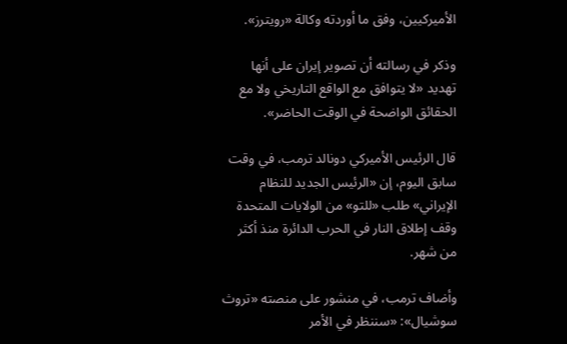الأميركيين، وفق ما أوردته وكالة «رويترز».

وذكر ‌في رسالته ‌أن تصوير ‌إيران ‌على أنها تهديد «لا يتوافق مع الواقع ‌التاريخي ولا مع الحقائق الواضحة في الوقت الحاضر».

قال الرئيس الأميركي دونالد ترمب، في وقت سابق اليوم، إن «الرئيس الجديد للنظام الإيراني» طلب «للتو» من الولايات المتحدة وقف إطلاق النار في الحرب الدائرة منذ أكثر من شهر.

وأضاف ترمب، في منشور على منصته «تروث سوشيال»: «سننظر في الأمر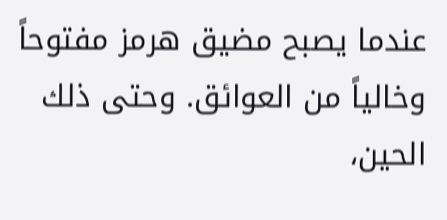عندما يصبح مضيق هرمز مفتوحاً وخالياً من العوائق. وحتى ذلك الحين،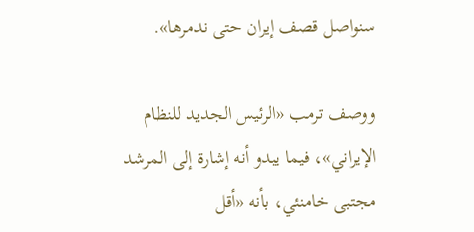سنواصل قصف إيران حتى ندمرها».

ووصف ترمب «الرئيس الجديد للنظام الإيراني»، فيما يبدو أنه إشارة إلى المرشد مجتبى خامنئي، بأنه «أقل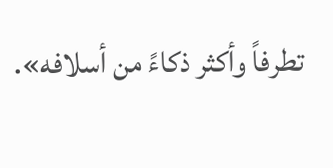تطرفاً وأكثر ذكاءً من أسلافه».